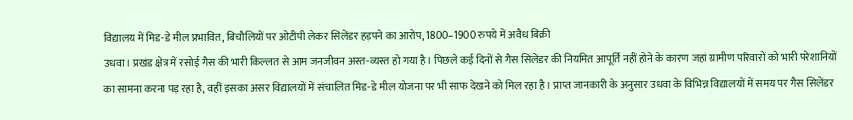विद्यालय में मिड-डे मील प्रभावित, बिचौलियों पर ओटीपी लेकर सिलेंडर हड़पने का आरोप, 1800–1900 रुपये में अवैध बिक्री
उधवा। प्रखंड क्षेत्र में रसोई गैस की भारी किल्लत से आम जनजीवन अस्त-व्यस्त हो गया है। पिछले कई दिनों से गैस सिलेंडर की नियमित आपूर्ति नहीं होने के कारण जहां ग्रामीण परिवारों को भारी परेशानियों का सामना करना पड़ रहा है, वहीं इसका असर विद्यालयों में संचालित मिड-डे मील योजना पर भी साफ देखने को मिल रहा है। प्राप्त जानकारी के अनुसार उधवा के विभिन्न विद्यालयों में समय पर गैस सिलेंडर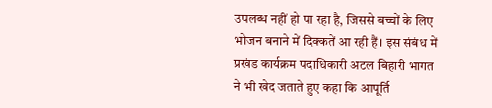उपलब्ध नहीं हो पा रहा है, जिससे बच्चों के लिए भोजन बनाने में दिक्कतें आ रही हैं। इस संबंध में प्रखंड कार्यक्रम पदाधिकारी अटल बिहारी भागत ने भी खेद जताते हुए कहा कि आपूर्ति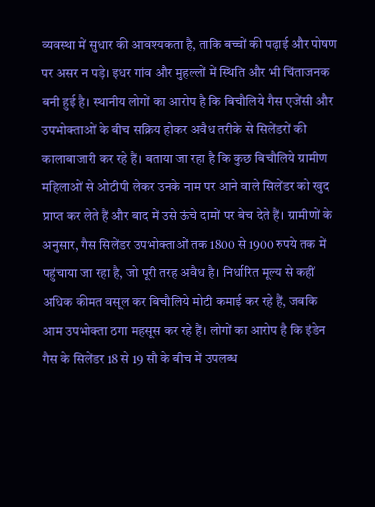व्यवस्था में सुधार की आवश्यकता है, ताकि बच्चों की पढ़ाई और पोषण पर असर न पड़े। इधर गांव और मुहल्लों में स्थिति और भी चिंताजनक बनी हुई है। स्थानीय लोगों का आरोप है कि बिचौलिये गैस एजेंसी और उपभोक्ताओं के बीच सक्रिय होकर अवैध तरीके से सिलेंडरों की कालाबाजारी कर रहे हैं। बताया जा रहा है कि कुछ बिचौलिये ग्रामीण महिलाओं से ओटीपी लेकर उनके नाम पर आने वाले सिलेंडर को खुद प्राप्त कर लेते हैं और बाद में उसे ऊंचे दामों पर बेच देते हैं। ग्रामीणों के अनुसार, गैस सिलेंडर उपभोक्ताओं तक 1800 से 1900 रुपये तक में पहुंचाया जा रहा है, जो पूरी तरह अवैध है। निर्धारित मूल्य से कहीं अधिक कीमत वसूल कर बिचौलिये मोटी कमाई कर रहे हैं, जबकि आम उपभोक्ता ठगा महसूस कर रहे हैं। लोगों का आरोप है कि इंडेन गैस के सिलेंडर 18 से 19 सौ के बीच में उपलब्ध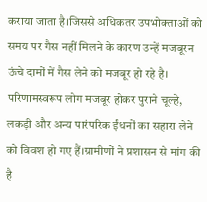कराया जाता है।जिससे अधिकतर उपभोक्ताओं को समय पर गैस नहीं मिलने के कारण उन्हें मजबूरन ऊंचे दामों में गैस लेने को मजबूर हो रहे है। परिणामस्वरूप लोग मजबूर होकर पुराने चूल्हे, लकड़ी और अन्य पारंपरिक ईंधनों का सहारा लेने को विवश हो गए हैं।ग्रामीणों ने प्रशासन से मांग की है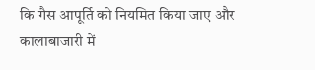कि गैस आपूर्ति को नियमित किया जाए और कालाबाजारी में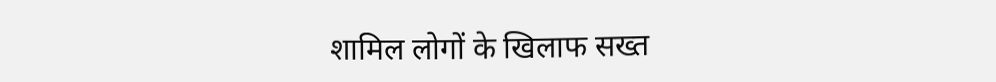शामिल लोगों के खिलाफ सख्त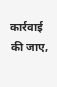कार्रवाई की जाए,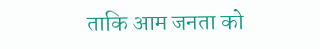ताकि आम जनता को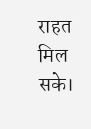राहत मिल सके।